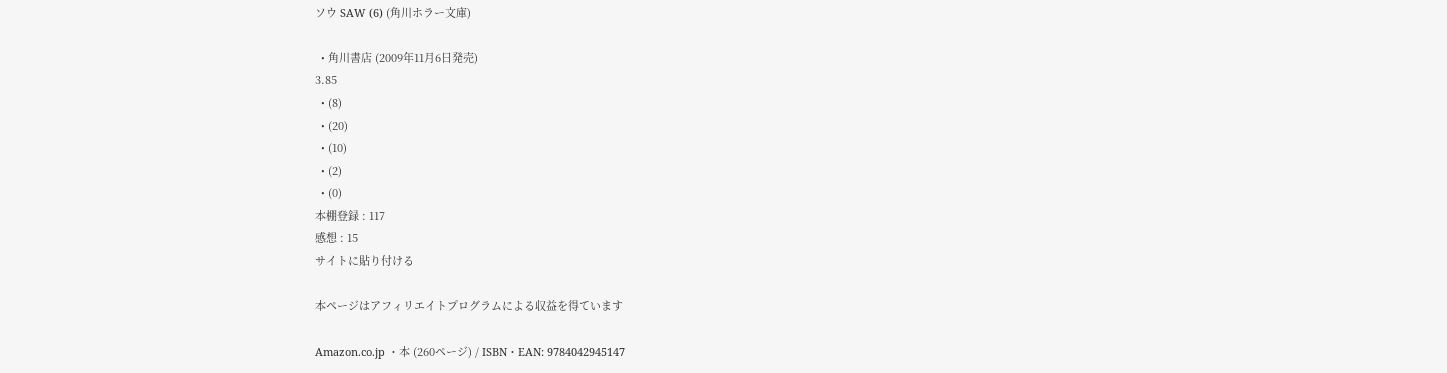ソウ SAW (6) (角川ホラー文庫)

  • 角川書店 (2009年11月6日発売)
3.85
  • (8)
  • (20)
  • (10)
  • (2)
  • (0)
本棚登録 : 117
感想 : 15
サイトに貼り付ける

本ページはアフィリエイトプログラムによる収益を得ています

Amazon.co.jp ・本 (260ページ) / ISBN・EAN: 9784042945147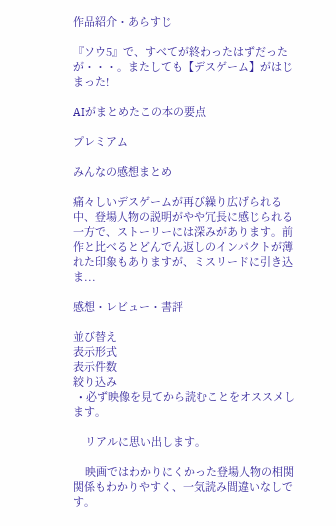作品紹介・あらすじ

『ソウ5』で、すべてが終わったはずだったが・・・。またしても【デスゲーム】がはじまった!

AIがまとめたこの本の要点

プレミアム

みんなの感想まとめ

痛々しいデスゲームが再び繰り広げられる中、登場人物の説明がやや冗長に感じられる一方で、ストーリーには深みがあります。前作と比べるとどんでん返しのインパクトが薄れた印象もありますが、ミスリードに引き込ま...

感想・レビュー・書評

並び替え
表示形式
表示件数
絞り込み
  • 必ず映像を見てから読むことをオススメします。

    リアルに思い出します。

    映画ではわかりにくかった登場人物の相関関係もわかりやすく、一気読み間違いなしです。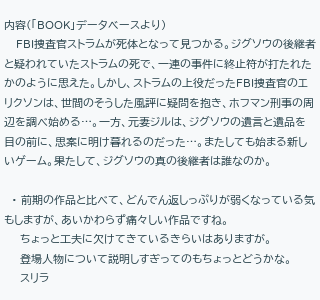内容(「BOOK」データベースより)
    FBI捜査官ストラムが死体となって見つかる。ジグソウの後継者と疑われていたストラムの死で、一連の事件に終止符が打たれたかのように思えた。しかし、ストラムの上役だったFBI捜査官のエリクソンは、世間のそうした風評に疑問を抱き、ホフマン刑事の周辺を調べ始める…。一方、元妻ジルは、ジグソウの遺言と遺品を目の前に、思案に明け暮れるのだった…。またしても始まる新しいゲーム。果たして、ジグソウの真の後継者は誰なのか。

  • 前期の作品と比べて、どんでん返しっぷりが弱くなっている気もしますが、あいかわらず痛々しい作品ですね。
    ちょっと工夫に欠けてきているきらいはありますが。
    登場人物について説明しすぎってのもちょっとどうかな。
    スリラ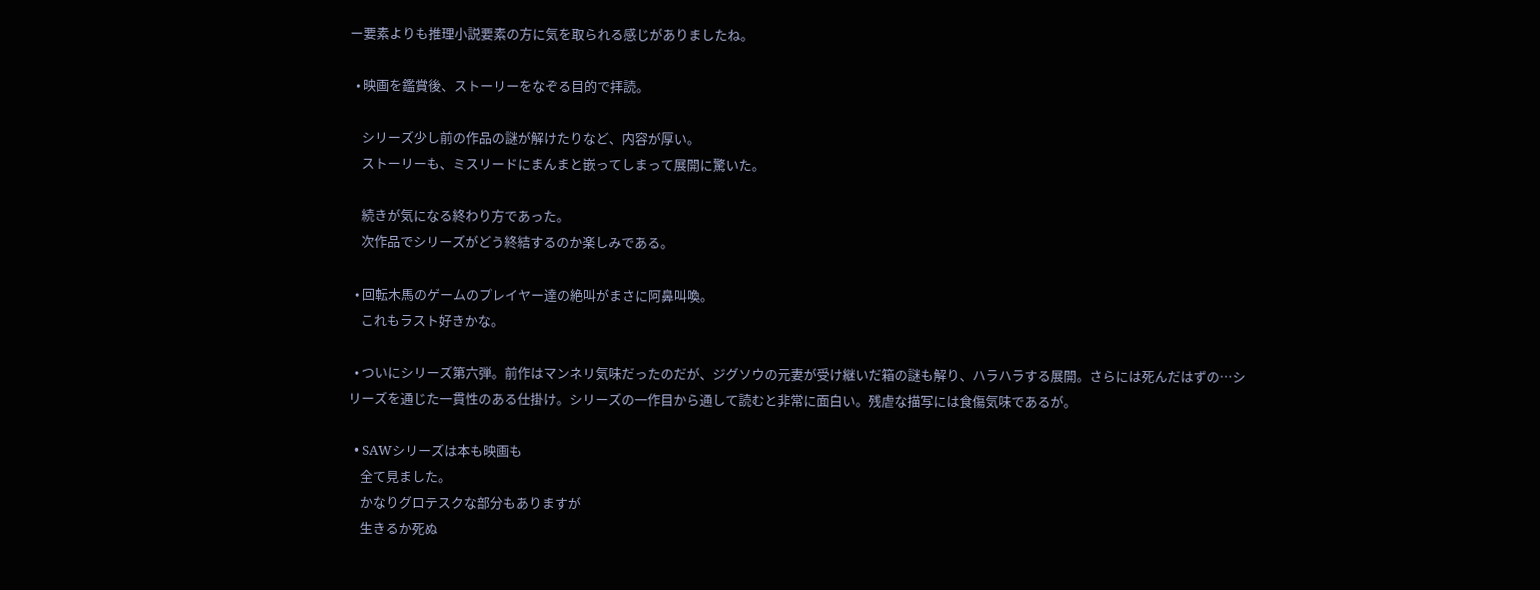ー要素よりも推理小説要素の方に気を取られる感じがありましたね。

  • 映画を鑑賞後、ストーリーをなぞる目的で拝読。

    シリーズ少し前の作品の謎が解けたりなど、内容が厚い。
    ストーリーも、ミスリードにまんまと嵌ってしまって展開に驚いた。

    続きが気になる終わり方であった。
    次作品でシリーズがどう終結するのか楽しみである。

  • 回転木馬のゲームのプレイヤー達の絶叫がまさに阿鼻叫喚。
    これもラスト好きかな。

  • ついにシリーズ第六弾。前作はマンネリ気味だったのだが、ジグソウの元妻が受け継いだ箱の謎も解り、ハラハラする展開。さらには死んだはずの…シリーズを通じた一貫性のある仕掛け。シリーズの一作目から通して読むと非常に面白い。残虐な描写には食傷気味であるが。

  • SAWシリーズは本も映画も
    全て見ました。
    かなりグロテスクな部分もありますが
    生きるか死ぬ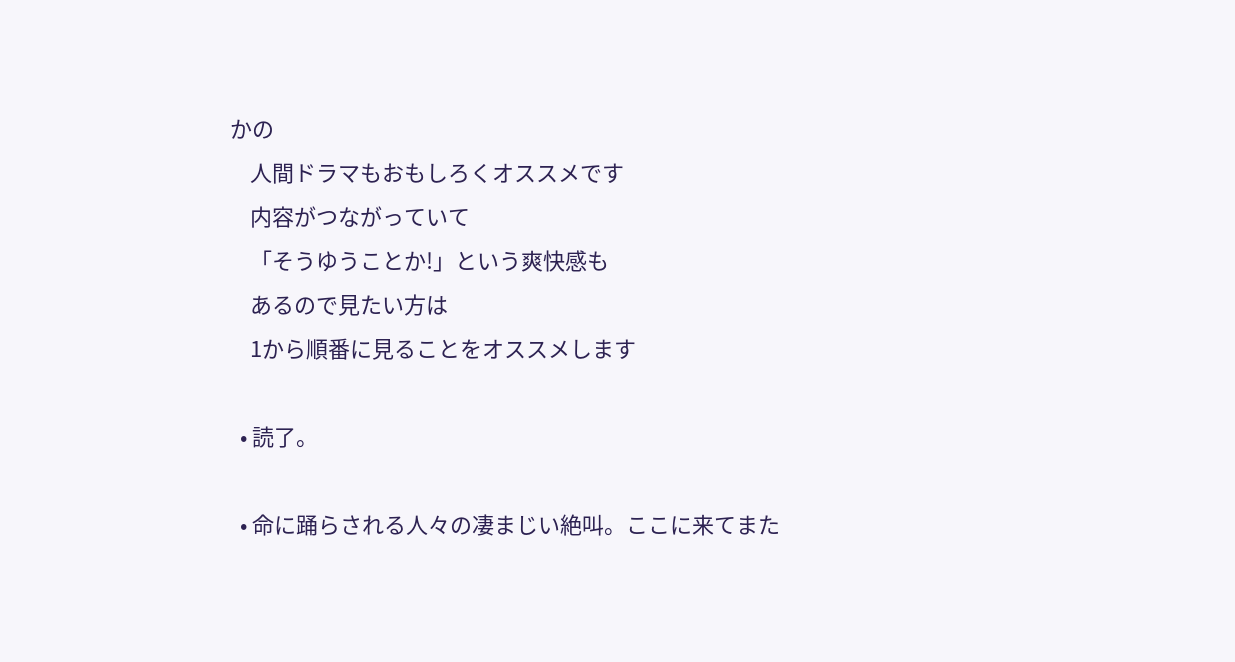かの
    人間ドラマもおもしろくオススメです
    内容がつながっていて
    「そうゆうことか!」という爽快感も
    あるので見たい方は
    1から順番に見ることをオススメします

  • 読了。

  • 命に踊らされる人々の凄まじい絶叫。ここに来てまた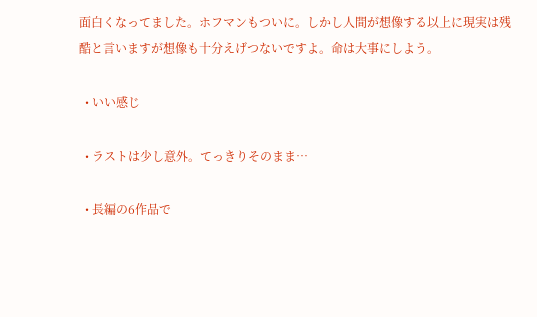面白くなってました。ホフマンもついに。しかし人間が想像する以上に現実は残酷と言いますが想像も十分えげつないですよ。命は大事にしよう。

  • いい感じ

  • ラストは少し意外。てっきりそのまま…

  • 長編の6作品で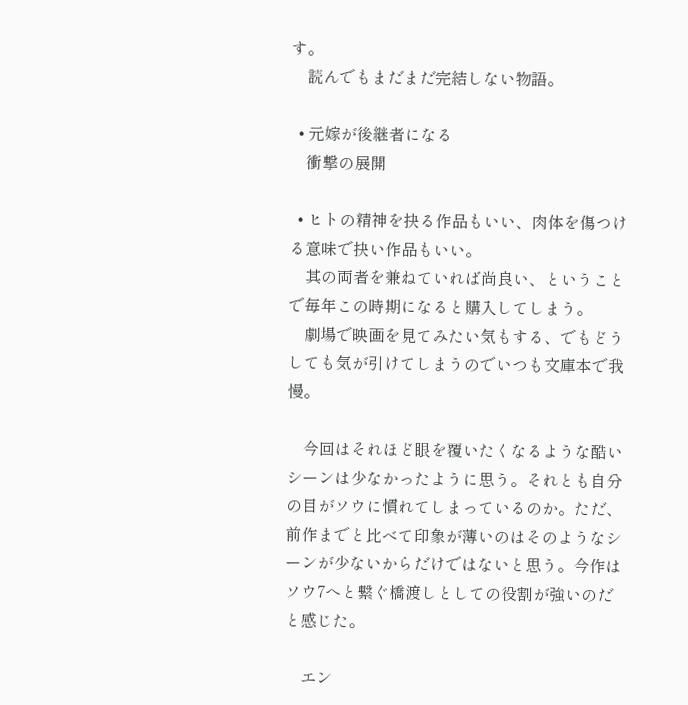す。
    読んでもまだまだ完結しない物語。

  • 元嫁が後継者になる
    衝撃の展開

  • ヒトの精神を抉る作品もいい、肉体を傷つける意味で抉い作品もいい。
    其の両者を兼ねていれば尚良い、ということで毎年この時期になると購入してしまう。
    劇場で映画を見てみたい気もする、でもどうしても気が引けてしまうのでいつも文庫本で我慢。

    今回はそれほど眼を覆いたくなるような酷いシーンは少なかったように思う。それとも自分の目がソウに慣れてしまっているのか。ただ、前作までと比べて印象が薄いのはそのようなシーンが少ないからだけではないと思う。今作はソウ7へと繋ぐ橋渡しとしての役割が強いのだと感じた。

    エン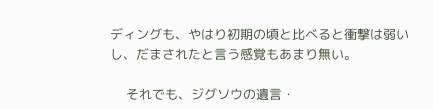ディングも、やはり初期の頃と比べると衝撃は弱いし、だまされたと言う感覚もあまり無い。

    それでも、ジグソウの遺言・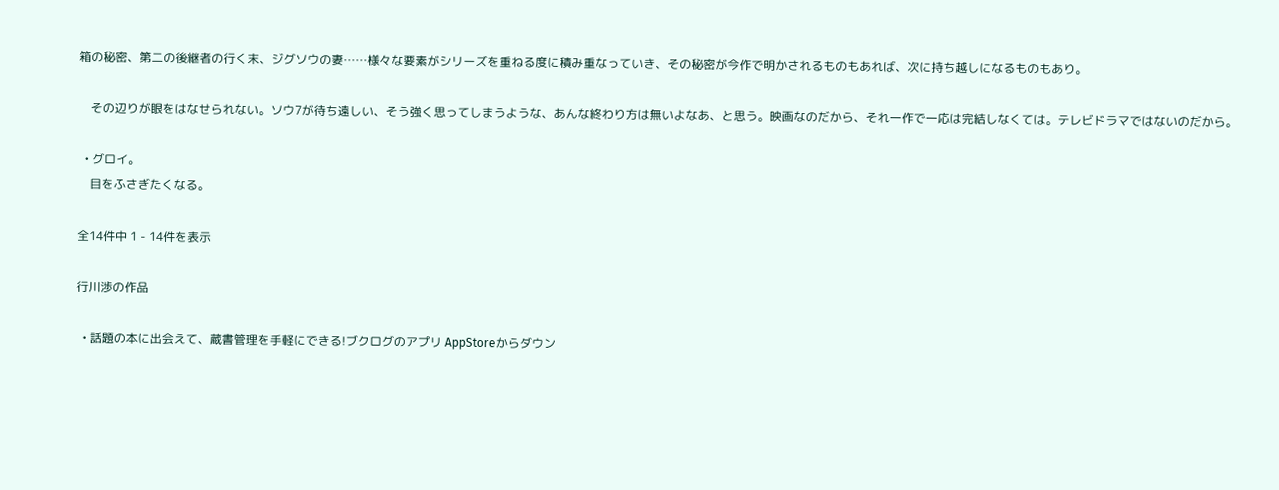箱の秘密、第二の後継者の行く末、ジグソウの妻……様々な要素がシリーズを重ねる度に積み重なっていき、その秘密が今作で明かされるものもあれば、次に持ち越しになるものもあり。

    その辺りが眼をはなせられない。ソウ7が待ち遠しい、そう強く思ってしまうような、あんな終わり方は無いよなあ、と思う。映画なのだから、それ一作で一応は完結しなくては。テレビドラマではないのだから。

  • グロイ。
    目をふさぎたくなる。

全14件中 1 - 14件を表示

行川渉の作品

  • 話題の本に出会えて、蔵書管理を手軽にできる!ブクログのアプリ AppStoreからダウン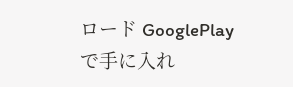ロード GooglePlayで手に入れ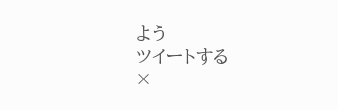よう
ツイートする
×